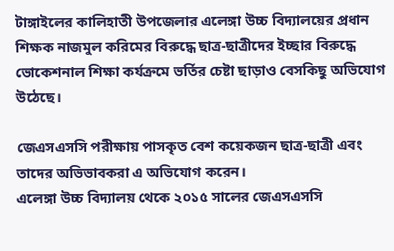টাঙ্গাইলের কালিহাতী উপজেলার এলেঙ্গা উচ্চ বিদ্যালয়ের প্রধান শিক্ষক নাজমুল করিমের বিরুদ্ধে ছাত্র-ছাত্রীদের ইচ্ছার বিরুদ্ধে ভোকেশনাল শিক্ষা কর্যক্রমে ভর্তির চেষ্টা ছাড়াও বেসকিছু অভিযোগ উঠেছে।

জেএসএসসি পরীক্ষায় পাসকৃত বেশ কয়েকজন ছাত্র-ছাত্রী এবং তাদের অভিভাবকরা এ অভিযোগ করেন।
এলেঙ্গা উচ্চ বিদ্যালয় থেকে ২০১৫ সালের জেএসএসসি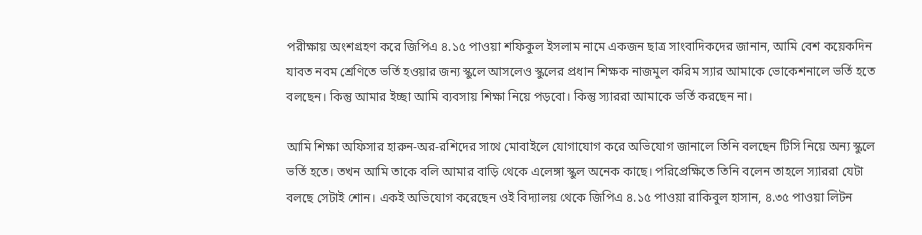পরীক্ষায় অংশগ্রহণ করে জিপিএ ৪.১৫ পাওয়া শফিকুল ইসলাম নামে একজন ছাত্র সাংবাদিকদের জানান, আমি বেশ কয়েকদিন যাবত নবম শ্রেণিতে ভর্তি হওয়ার জন্য স্কুলে আসলেও স্কুলের প্রধান শিক্ষক নাজমুল করিম স্যার আমাকে ভোকেশনালে ভর্তি হতে বলছেন। কিন্তু আমার ইচ্ছা আমি ব্যবসায় শিক্ষা নিয়ে পড়বো। কিন্তু স্যাররা আমাকে ভর্তি করছেন না।

আমি শিক্ষা অফিসার হারুন-অর-রশিদের সাথে মোবাইলে যোগাযোগ করে অভিযোগ জানালে তিনি বলছেন টিসি নিয়ে অন্য স্কুলে ভর্তি হতে। তখন আমি তাকে বলি আমার বাড়ি থেকে এলেঙ্গা স্কুল অনেক কাছে। পরিপ্রেক্ষিতে তিনি বলেন তাহলে স্যাররা যেটা বলছে সেটাই শোন। একই অভিযোগ করেছেন ওই বিদ্যালয় থেকে জিপিএ ৪.১৫ পাওয়া রাকিবুল হাসান, ৪.৩৫ পাওয়া লিটন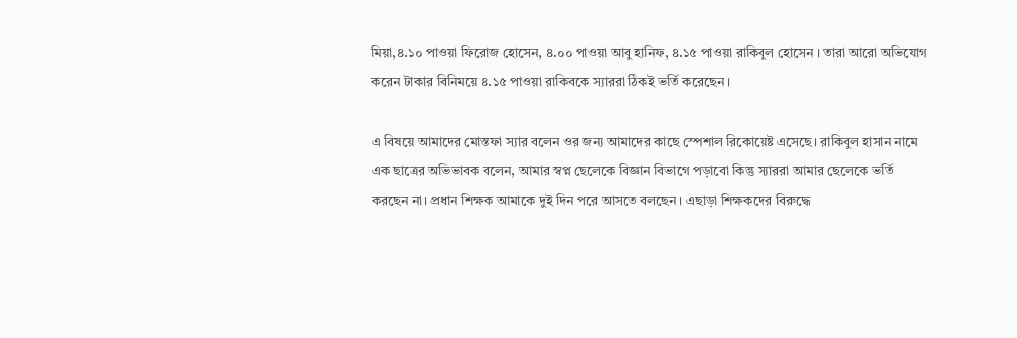মিয়া,৪.১০ পাওয়া ফিরোজ হোসেন, ৪.০০ পাওয়া আবু হানিফ, ৪.১৫ পাওয়া রাকিবুল হোসেন । তারা আরো অভিযোগ করেন টাকার বিনিময়ে ৪.১৫ পাওয়া রাকিবকে স্যাররা ঠিকই ভর্তি করেছেন।

এ বিষয়ে আমাদের মোস্তফা স্যার বলেন ওর জন্য আমাদের কাছে স্পেশাল রিকোয়েষ্ট এসেছে। রাকিবুল হাসান নামে এক ছাত্রের অভিভাবক বলেন, আমার স্বপ্ন ছেলেকে বিজ্ঞান বিভাগে পড়াবো কিন্তু স্যাররা আমার ছেলেকে ভর্তি করছেন না। প্রধান শিক্ষক আমাকে দুই দিন পরে আসতে বলছেন। এছাড়া শিক্ষকদের বিরুদ্ধে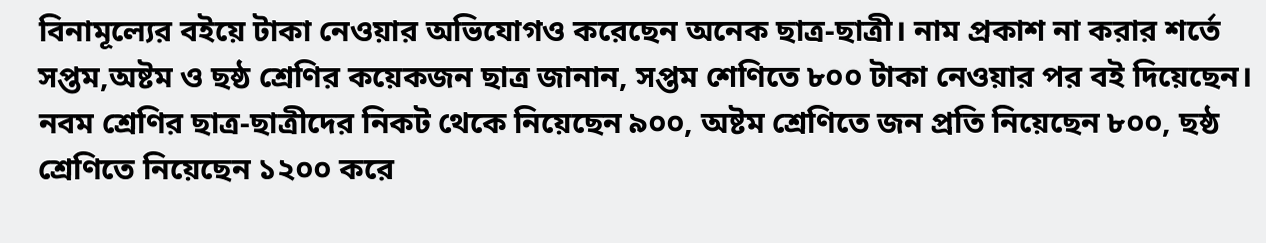বিনামূল্যের বইয়ে টাকা নেওয়ার অভিযোগও করেছেন অনেক ছাত্র-ছাত্রী। নাম প্রকাশ না করার শর্তে সপ্তম,অষ্টম ও ছষ্ঠ শ্রেণির কয়েকজন ছাত্র জানান, সপ্তম শেণিতে ৮০০ টাকা নেওয়ার পর বই দিয়েছেন। নবম শ্রেণির ছাত্র-ছাত্রীদের নিকট থেকে নিয়েছেন ৯০০, অষ্টম শ্রেণিতে জন প্রতি নিয়েছেন ৮০০, ছষ্ঠ শ্রেণিতে নিয়েছেন ১২০০ করে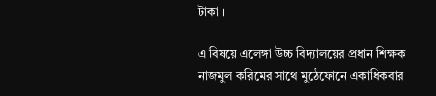টাকা ।

এ বিষয়ে এলেঙ্গা উচ্চ বিদ্যালয়ের প্রধান শিক্ষক নাজমুল করিমের সাথে মুঠেফোনে একাধিকবার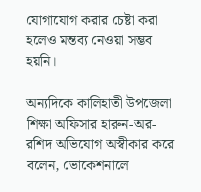যোগাযোগ করার চেষ্টা করা হলেও মন্তব্য নেওয়া সম্ভব হয়নি।

অন্যদিকে কালিহাতী উপজেলা শিক্ষা অফিসার হারুন-অর-রশিদ অভিযোগ অস্বীকার করে বলেন, ভোকেশনালে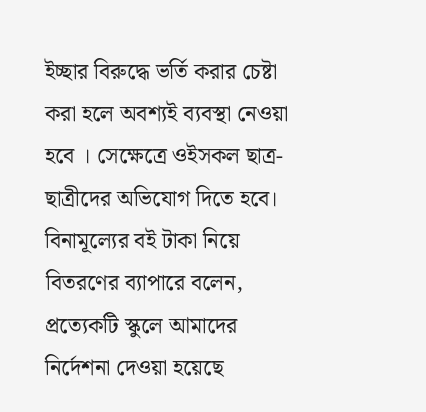ইচ্ছার বিরুদ্ধে ভর্তি করার চেষ্টা করা হলে অবশ্যই ব্যবস্থা নেওয়া হবে । সেক্ষেত্রে ওইসকল ছাত্র-ছাত্রীদের অভিযোগ দিতে হবে। বিনামূল্যের বই টাকা নিয়ে বিতরণের ব্যাপারে বলেন, প্রত্যেকটি স্কুলে আমাদের নির্দেশনা দেওয়া হয়েছে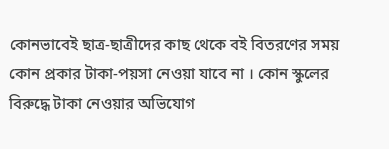কোনভাবেই ছাত্র-ছাত্রীদের কাছ থেকে বই বিতরণের সময় কোন প্রকার টাকা-পয়সা নেওয়া যাবে না । কোন স্কুলের বিরুদ্ধে টাকা নেওয়ার অভিযোগ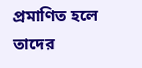প্রমাণিত হলে তাদের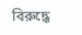বিরুদ্ধে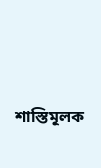শাস্তিমূলক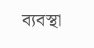ব্যবস্থা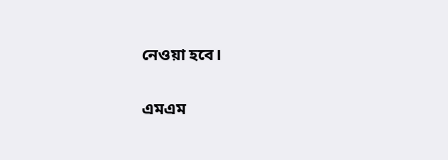নেওয়া হবে।

এমএম